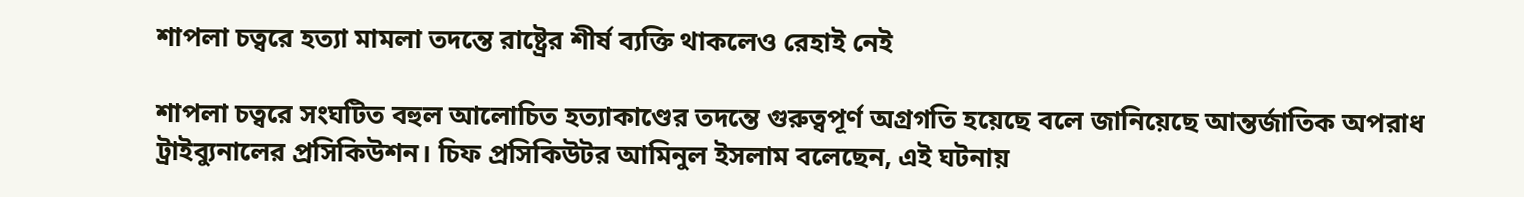শাপলা চত্বরে হত্যা মামলা তদন্তে রাষ্ট্রের শীর্ষ ব্যক্তি থাকলেও রেহাই নেই

শাপলা চত্বরে সংঘটিত বহুল আলোচিত হত্যাকাণ্ডের তদন্তে গুরুত্বপূর্ণ অগ্রগতি হয়েছে বলে জানিয়েছে আন্তর্জাতিক অপরাধ ট্রাইব্যুনালের প্রসিকিউশন। চিফ প্রসিকিউটর আমিনুল ইসলাম বলেছেন, এই ঘটনায়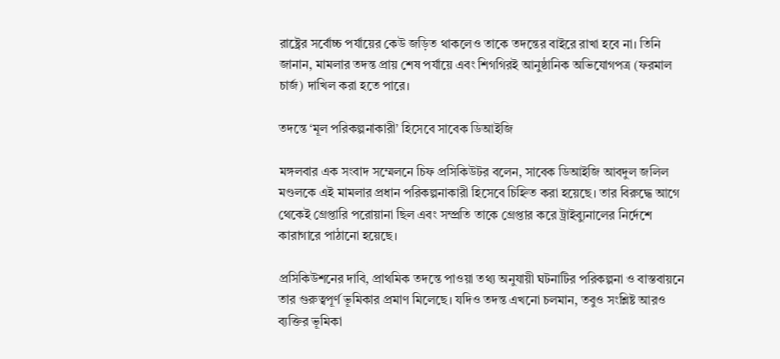রাষ্ট্রের সর্বোচ্চ পর্যায়ের কেউ জড়িত থাকলেও তাকে তদন্তের বাইরে রাখা হবে না। তিনি জানান, মামলার তদন্ত প্রায় শেষ পর্যায়ে এবং শিগগিরই আনুষ্ঠানিক অভিযোগপত্র (ফরমাল চার্জ) দাখিল করা হতে পারে।

তদন্তে ‘মূল পরিকল্পনাকারী’ হিসেবে সাবেক ডিআইজি

মঙ্গলবার এক সংবাদ সম্মেলনে চিফ প্রসিকিউটর বলেন, সাবেক ডিআইজি আবদুল জলিল মণ্ডলকে এই মামলার প্রধান পরিকল্পনাকারী হিসেবে চিহ্নিত করা হয়েছে। তার বিরুদ্ধে আগে থেকেই গ্রেপ্তারি পরোয়ানা ছিল এবং সম্প্রতি তাকে গ্রেপ্তার করে ট্রাইব্যুনালের নির্দেশে কারাগারে পাঠানো হয়েছে।

প্রসিকিউশনের দাবি, প্রাথমিক তদন্তে পাওয়া তথ্য অনুযায়ী ঘটনাটির পরিকল্পনা ও বাস্তবায়নে তার গুরুত্বপূর্ণ ভূমিকার প্রমাণ মিলেছে। যদিও তদন্ত এখনো চলমান, তবুও সংশ্লিষ্ট আরও ব্যক্তির ভূমিকা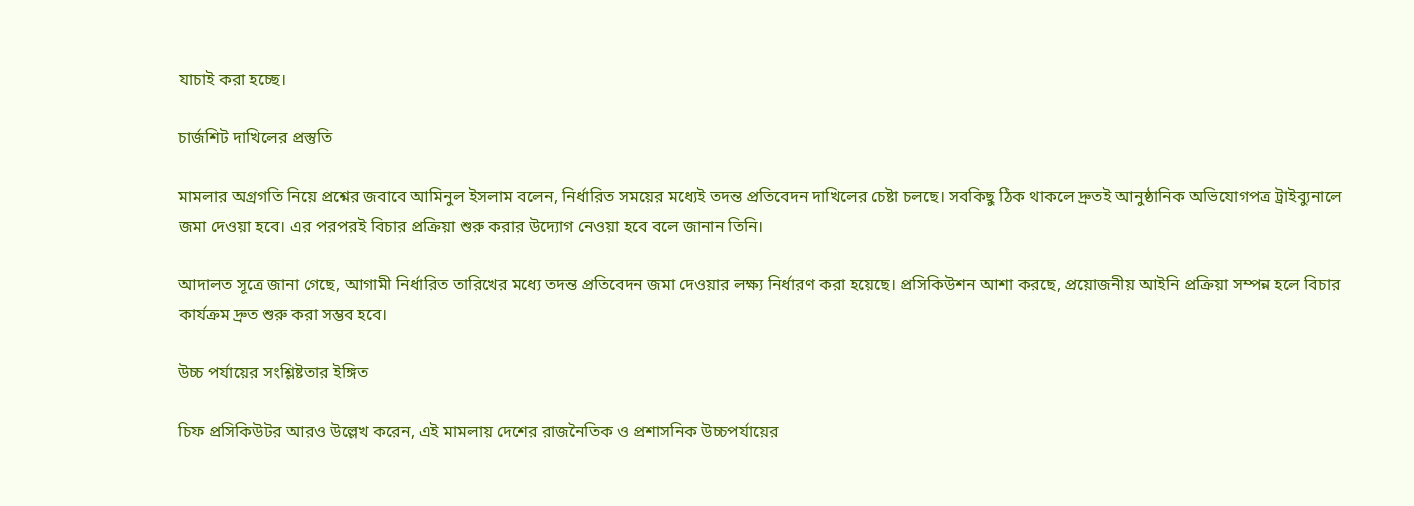যাচাই করা হচ্ছে।

চার্জশিট দাখিলের প্রস্তুতি

মামলার অগ্রগতি নিয়ে প্রশ্নের জবাবে আমিনুল ইসলাম বলেন, নির্ধারিত সময়ের মধ্যেই তদন্ত প্রতিবেদন দাখিলের চেষ্টা চলছে। সবকিছু ঠিক থাকলে দ্রুতই আনুষ্ঠানিক অভিযোগপত্র ট্রাইব্যুনালে জমা দেওয়া হবে। এর পরপরই বিচার প্রক্রিয়া শুরু করার উদ্যোগ নেওয়া হবে বলে জানান তিনি।

আদালত সূত্রে জানা গেছে, আগামী নির্ধারিত তারিখের মধ্যে তদন্ত প্রতিবেদন জমা দেওয়ার লক্ষ্য নির্ধারণ করা হয়েছে। প্রসিকিউশন আশা করছে, প্রয়োজনীয় আইনি প্রক্রিয়া সম্পন্ন হলে বিচার কার্যক্রম দ্রুত শুরু করা সম্ভব হবে।

উচ্চ পর্যায়ের সংশ্লিষ্টতার ইঙ্গিত

চিফ প্রসিকিউটর আরও উল্লেখ করেন, এই মামলায় দেশের রাজনৈতিক ও প্রশাসনিক উচ্চপর্যায়ের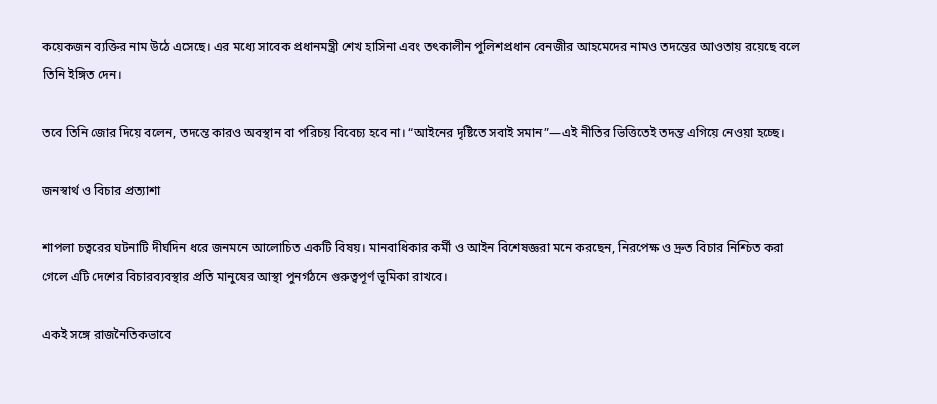কয়েকজন ব্যক্তির নাম উঠে এসেছে। এর মধ্যে সাবেক প্রধানমন্ত্রী শেখ হাসিনা এবং তৎকালীন পুলিশপ্রধান বেনজীর আহমেদের নামও তদন্তের আওতায় রয়েছে বলে তিনি ইঙ্গিত দেন।

তবে তিনি জোর দিয়ে বলেন, তদন্তে কারও অবস্থান বা পরিচয় বিবেচ্য হবে না। “আইনের দৃষ্টিতে সবাই সমান”—এই নীতির ভিত্তিতেই তদন্ত এগিয়ে নেওয়া হচ্ছে।

জনস্বার্থ ও বিচার প্রত্যাশা

শাপলা চত্বরের ঘটনাটি দীর্ঘদিন ধরে জনমনে আলোচিত একটি বিষয়। মানবাধিকার কর্মী ও আইন বিশেষজ্ঞরা মনে করছেন, নিরপেক্ষ ও দ্রুত বিচার নিশ্চিত করা গেলে এটি দেশের বিচারব্যবস্থার প্রতি মানুষের আস্থা পুনর্গঠনে গুরুত্বপূর্ণ ভূমিকা রাখবে।

একই সঙ্গে রাজনৈতিকভাবে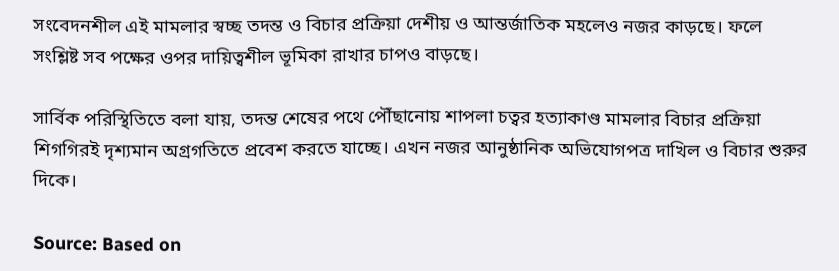সংবেদনশীল এই মামলার স্বচ্ছ তদন্ত ও বিচার প্রক্রিয়া দেশীয় ও আন্তর্জাতিক মহলেও নজর কাড়ছে। ফলে সংশ্লিষ্ট সব পক্ষের ওপর দায়িত্বশীল ভূমিকা রাখার চাপও বাড়ছে।

সার্বিক পরিস্থিতিতে বলা যায়, তদন্ত শেষের পথে পৌঁছানোয় শাপলা চত্বর হত্যাকাণ্ড মামলার বিচার প্রক্রিয়া শিগগিরই দৃশ্যমান অগ্রগতিতে প্রবেশ করতে যাচ্ছে। এখন নজর আনুষ্ঠানিক অভিযোগপত্র দাখিল ও বিচার শুরুর দিকে।

Source: Based on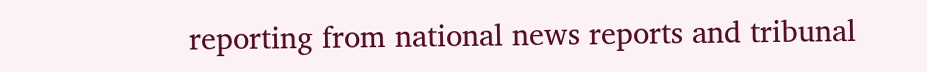reporting from national news reports and tribunal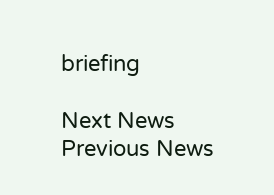briefing

Next News Previous News